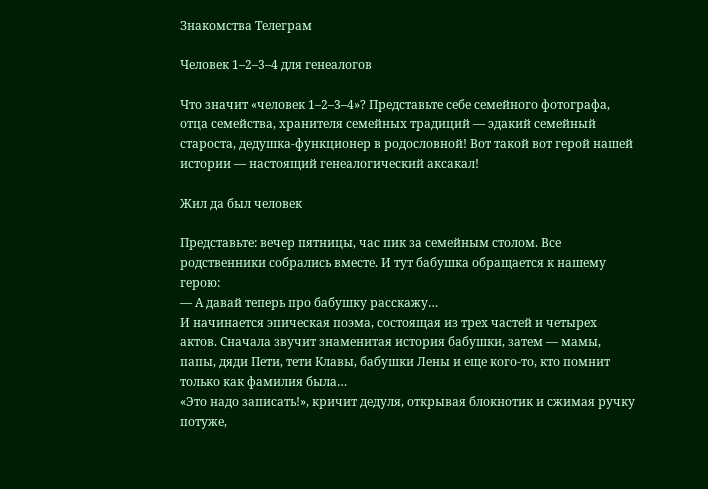Знакомства Телеграм

Человек 1–2–3–4 для генеалогов

Что значит «человек 1–2–3–4»? Представьте себе семейного фотографа, отца семейства, хранителя семейных традиций — эдакий семейный староста, дедушка-функционер в родословной! Вот такой вот герой нашей истории — настоящий генеалогический аксакал!

Жил да был человек

Представьте: вечер пятницы, час пик за семейным столом. Все родственники собрались вместе. И тут бабушка обращается к нашему герою:
— А давай теперь про бабушку расскажу…
И начинается эпическая поэма, состоящая из трех частей и четырех актов. Сначала звучит знаменитая история бабушки, затем — мамы, папы, дяди Пети, тети Клавы, бабушки Лены и еще кого-то, кто помнит только как фамилия была…
«Это надо записать!», кричит дедуля, открывая блокнотик и сжимая ручку потуже,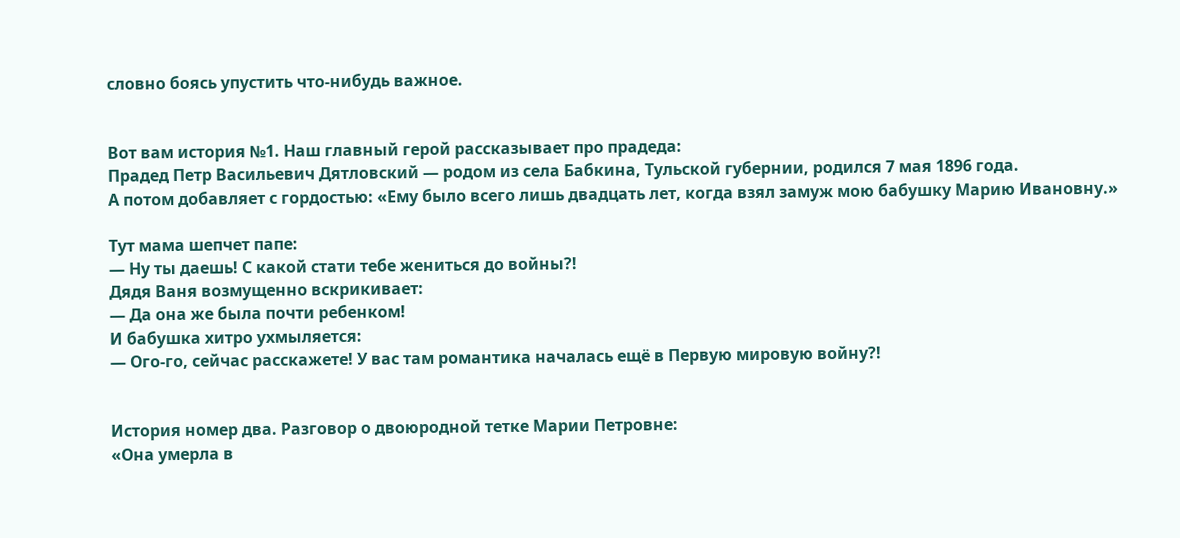словно боясь упустить что-нибудь важное.


Вот вам история №1. Наш главный герой рассказывает про прадеда:
Прадед Петр Васильевич Дятловский — родом из села Бабкина, Тульской губернии, родился 7 мая 1896 года.
А потом добавляет с гордостью: «Ему было всего лишь двадцать лет, когда взял замуж мою бабушку Марию Ивановну.»

Тут мама шепчет папе:
— Ну ты даешь! С какой стати тебе жениться до войны?!
Дядя Ваня возмущенно вскрикивает:
— Да она же была почти ребенком!
И бабушка хитро ухмыляется:
— Ого-го, сейчас расскажете! У вас там романтика началась ещё в Первую мировую войну?!


История номер два. Разговор о двоюродной тетке Марии Петровне:
«Она умерла в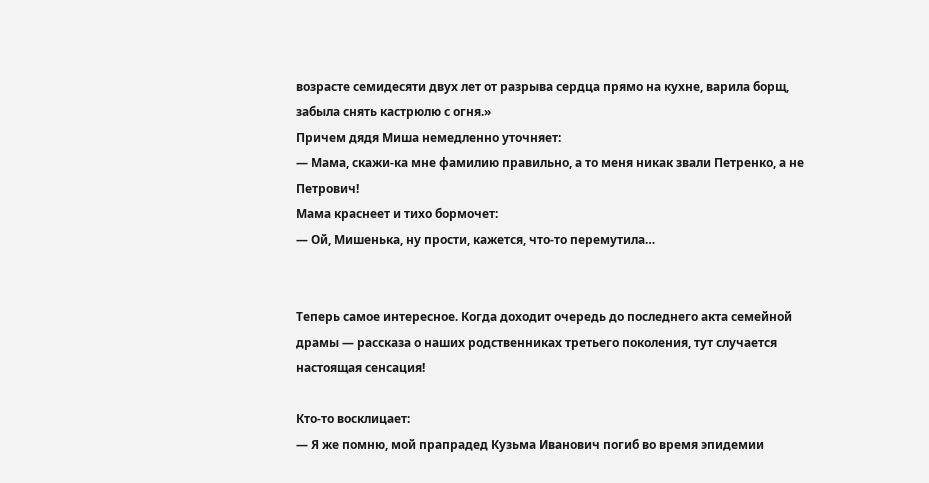возрасте семидесяти двух лет от разрыва сердца прямо на кухне, варила борщ, забыла снять кастрюлю с огня.»
Причем дядя Миша немедленно уточняет:
— Мама, скажи-ка мне фамилию правильно, а то меня никак звали Петренко, а не Петрович!
Мама краснеет и тихо бормочет:
— Ой, Мишенька, ну прости, кажется, что-то перемутила…


Теперь самое интересное. Когда доходит очередь до последнего акта семейной драмы — рассказа о наших родственниках третьего поколения, тут случается настоящая сенсация!

Кто-то восклицает:
— Я же помню, мой прапрадед Кузьма Иванович погиб во время эпидемии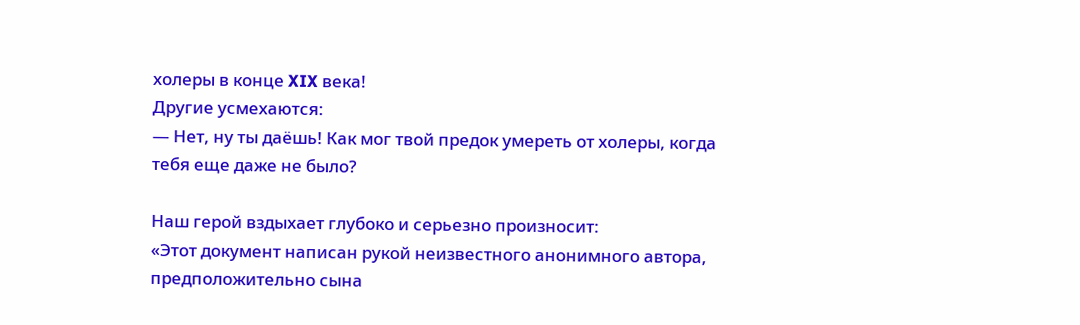холеры в конце XIX века!
Другие усмехаются:
— Нет, ну ты даёшь! Как мог твой предок умереть от холеры, когда тебя еще даже не было?

Наш герой вздыхает глубоко и серьезно произносит:
«Этот документ написан рукой неизвестного анонимного автора, предположительно сына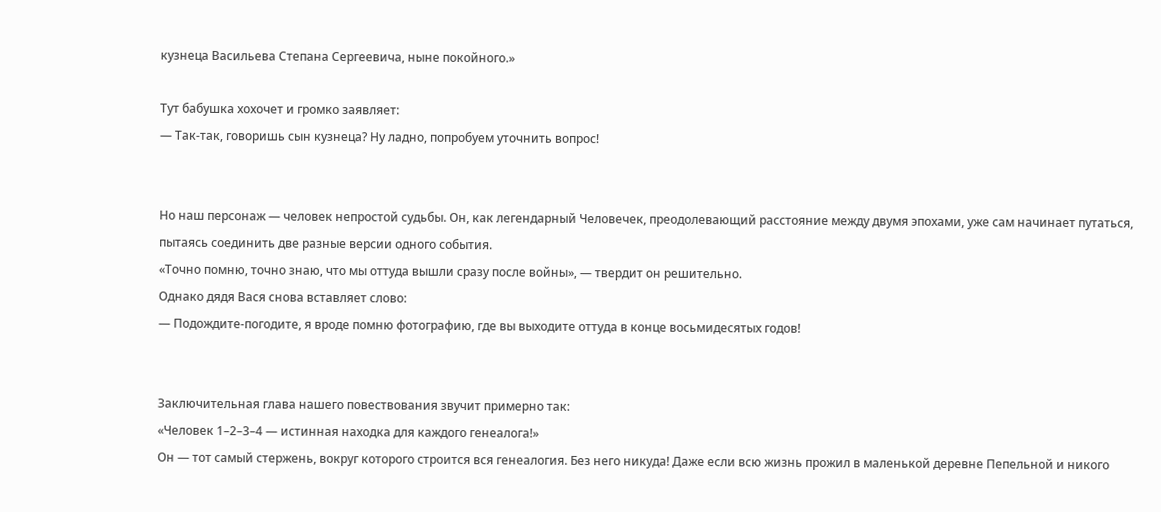кузнеца Васильева Степана Сергеевича, ныне покойного.»

Тут бабушка хохочет и громко заявляет:
— Так-так, говоришь сын кузнеца? Ну ладно, попробуем уточнить вопрос!


Но наш персонаж — человек непростой судьбы. Он, как легендарный Человечек, преодолевающий расстояние между двумя эпохами, уже сам начинает путаться, пытаясь соединить две разные версии одного события.
«Точно помню, точно знаю, что мы оттуда вышли сразу после войны», — твердит он решительно.
Однако дядя Вася снова вставляет слово:
— Подождите-погодите, я вроде помню фотографию, где вы выходите оттуда в конце восьмидесятых годов!


Заключительная глава нашего повествования звучит примерно так:
«Человек 1–2–3–4 — истинная находка для каждого генеалога!»
Он — тот самый стержень, вокруг которого строится вся генеалогия. Без него никуда! Даже если всю жизнь прожил в маленькой деревне Пепельной и никого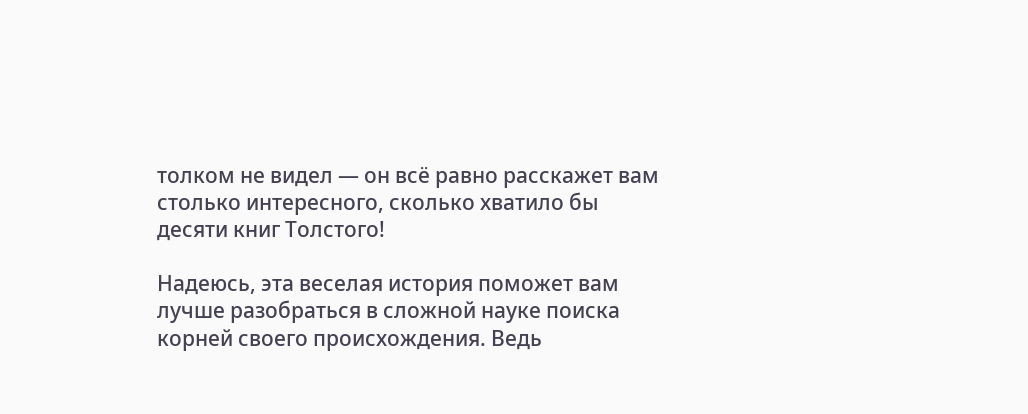толком не видел — он всё равно расскажет вам столько интересного, сколько хватило бы десяти книг Толстого!

Надеюсь, эта веселая история поможет вам лучше разобраться в сложной науке поиска корней своего происхождения. Ведь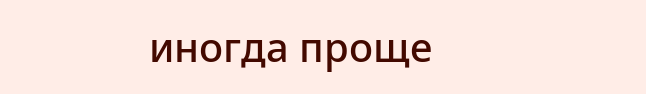иногда проще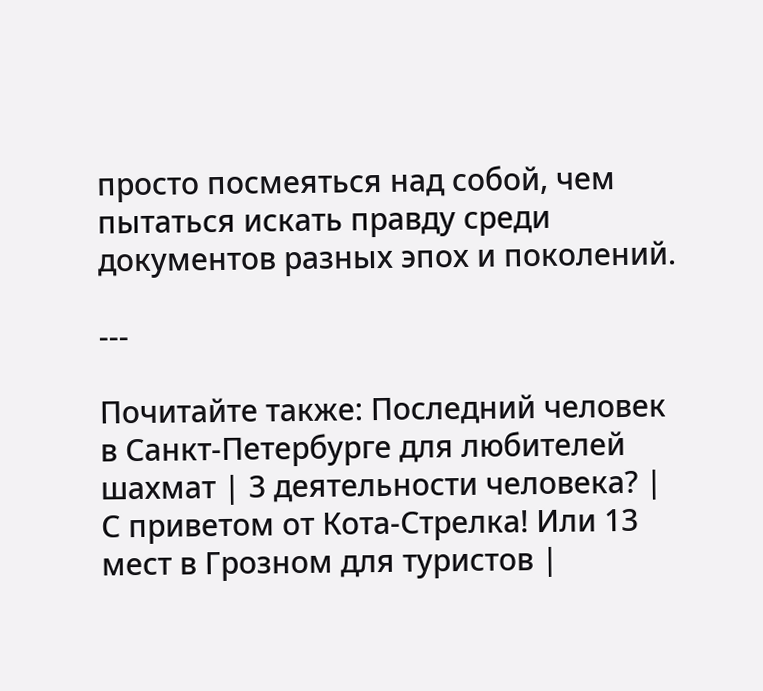просто посмеяться над собой, чем пытаться искать правду среди документов разных эпох и поколений.

---

Почитайте также: Последний человек в Санкт-Петербурге для любителей шахмат | 3 деятельности человека? | С приветом от Кота-Стрелка! Или 13 мест в Грозном для туристов |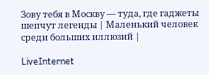Зову тебя в Москву — туда, где гаджеты шепчут легенды | Маленький человек среди больших иллюзий |

LiveInternet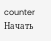counter
Начать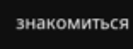знакомиться